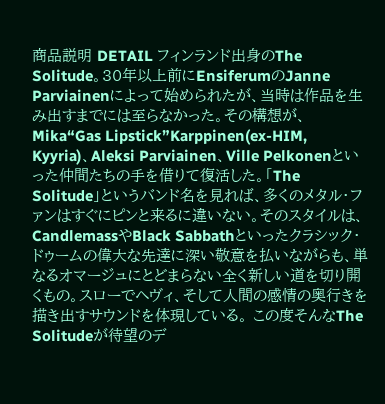商品説明 DETAIL フィンランド出身のThe Solitude。30年以上前にEnsiferumのJanne Parviainenによって始められたが、当時は作品を生み出すまでには至らなかった。その構想が、Mika“Gas Lipstick”Karppinen(ex-HIM, Kyyria)、Aleksi Parviainen、Ville Pelkonenといった仲間たちの手を借りて復活した。「The Solitude」というバンド名を見れば、多くのメタル・ファンはすぐにピンと来るに違いない。そのスタイルは、CandlemassやBlack Sabbathといったクラシック・ドゥームの偉大な先達に深い敬意を払いながらも、単なるオマージュにとどまらない全く新しい道を切り開くもの。スローでヘヴィ、そして人間の感情の奥行きを描き出すサウンドを体現している。 この度そんなThe Solitudeが待望のデ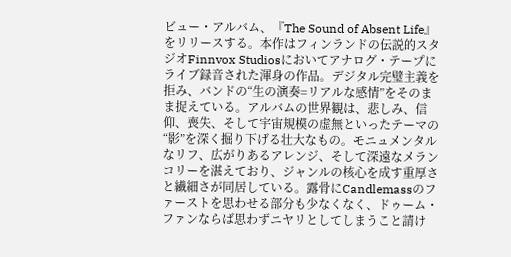ビュー・アルバム、『The Sound of Absent Life』をリリースする。本作はフィンランドの伝説的スタジオFinnvox Studiosにおいてアナログ・テープにライブ録音された渾身の作品。デジタル完璧主義を拒み、バンドの“生の演奏=リアルな感情”をそのまま捉えている。アルバムの世界観は、悲しみ、信仰、喪失、そして宇宙規模の虚無といったテーマの“影”を深く掘り下げる壮大なもの。モニュメンタルなリフ、広がりあるアレンジ、そして深遠なメランコリーを湛えており、ジャンルの核心を成す重厚さと繊細さが同居している。露骨にCandlemassのファーストを思わせる部分も少なくなく、ドゥーム・ファンならば思わずニヤリとしてしまうこと請け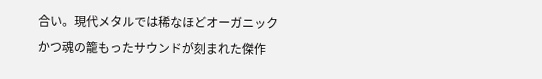合い。現代メタルでは稀なほどオーガニックかつ魂の籠もったサウンドが刻まれた傑作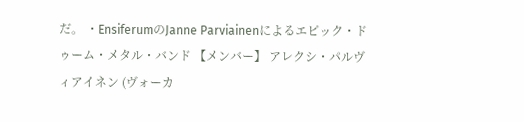だ。 ・EnsiferumのJanne Parviainenによるエピック・ドゥーム・メタル・バンド 【メンバー】 アレクシ・パルヴィアイネン (ヴォーカ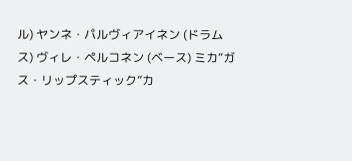ル) ヤンネ・パルヴィアイネン (ドラムス) ヴィレ・ペルコネン (ベース) ミカ“ガス・リップスティック”カ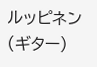ルッピネン (ギター)